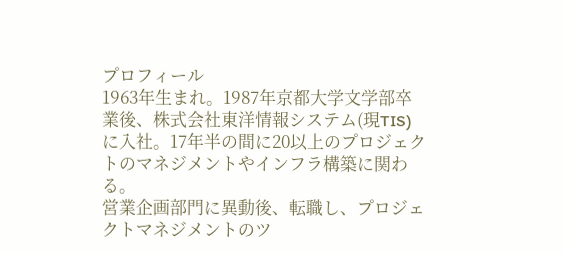プロフィール
1963年生まれ。1987年京都大学文学部卒業後、株式会社東洋情報システム(現TIS)に入社。17年半の間に20以上のプロジェクトのマネジメントやインフラ構築に関わる。
営業企画部門に異動後、転職し、プロジェクトマネジメントのツ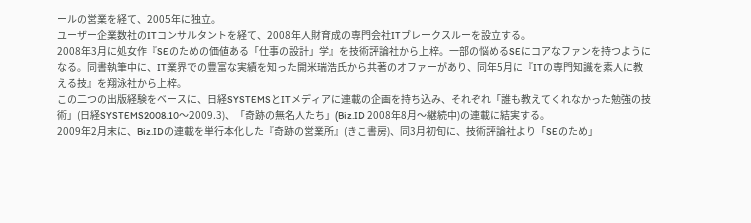ールの営業を経て、2005年に独立。
ユーザー企業数社のITコンサルタントを経て、2008年人財育成の専門会社ITブレークスルーを設立する。
2008年3月に処女作『SEのための価値ある「仕事の設計」学』を技術評論社から上梓。一部の悩めるSEにコアなファンを持つようになる。同書執筆中に、IT業界での豊富な実績を知った開米瑞浩氏から共著のオファーがあり、同年5月に『ITの専門知識を素人に教える技』を翔泳社から上梓。
この二つの出版経験をベースに、日経SYSTEMSとITメディアに連載の企画を持ち込み、それぞれ「誰も教えてくれなかった勉強の技術」(日経SYSTEMS2008.10〜2009.3)、「奇跡の無名人たち」(Biz.ID 2008年8月〜継続中)の連載に結実する。
2009年2月末に、Biz.IDの連載を単行本化した『奇跡の営業所』(きこ書房)、同3月初旬に、技術評論社より「SEのため」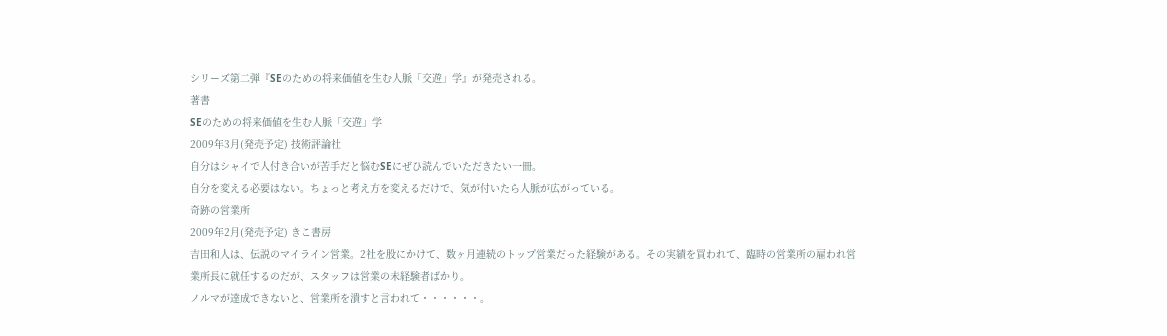シリーズ第二弾『SEのための将来価値を生む人脈「交遊」学』が発売される。
著書
SEのための将来価値を生む人脈「交遊」学
2009年3月(発売予定) 技術評論社
自分はシャイで人付き合いが苦手だと悩むSEにぜひ読んでいただきたい一冊。
自分を変える必要はない。ちょっと考え方を変えるだけで、気が付いたら人脈が広がっている。
奇跡の営業所
2009年2月(発売予定) きこ書房
吉田和人は、伝説のマイライン営業。2社を股にかけて、数ヶ月連続のトップ営業だった経験がある。その実績を買われて、臨時の営業所の雇われ営業所長に就任するのだが、スタッフは営業の未経験者ばかり。
ノルマが達成できないと、営業所を潰すと言われて・・・・・・。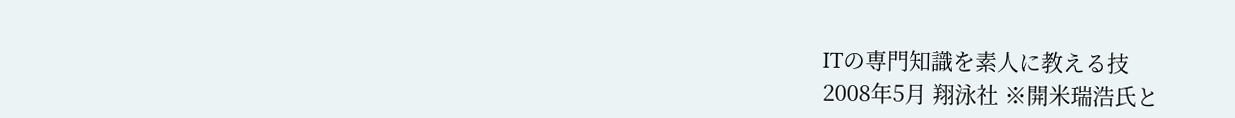ITの専門知識を素人に教える技
2008年5月 翔泳社 ※開米瑞浩氏と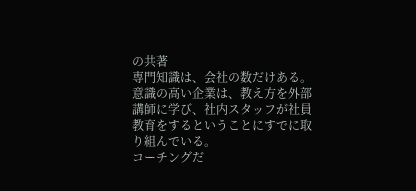の共著
専門知識は、会社の数だけある。意識の高い企業は、教え方を外部講師に学び、社内スタッフが社員教育をするということにすでに取り組んでいる。
コーチングだ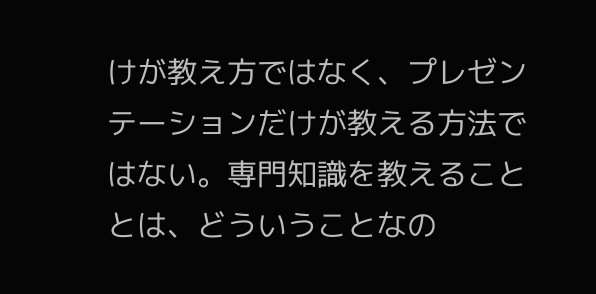けが教え方ではなく、プレゼンテーションだけが教える方法ではない。専門知識を教えることとは、どういうことなの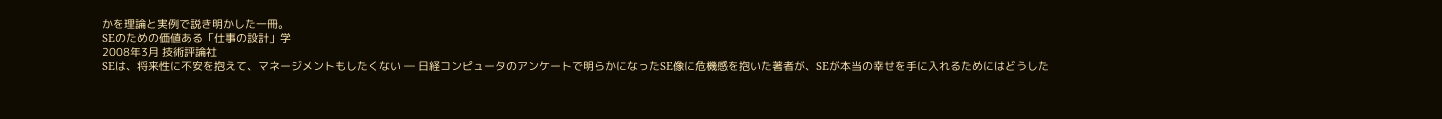かを理論と実例で説き明かした一冊。
SEのための価値ある「仕事の設計」学
2008年3月 技術評論社
SEは、将来性に不安を抱えて、マネージメントもしたくない ― 日経コンピュータのアンケートで明らかになったSE像に危機感を抱いた著者が、SEが本当の幸せを手に入れるためにはどうした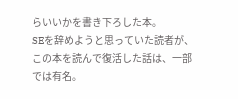らいいかを書き下ろした本。
SEを辞めようと思っていた読者が、この本を読んで復活した話は、一部では有名。